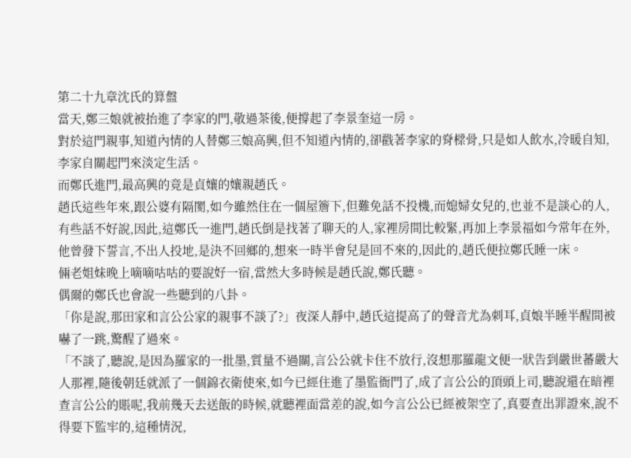第二十九章沈氏的算盤
當天,鄭三娘就被抬進了李家的門,敬過茶後,便撐起了李景奎這一房。
對於這門親事,知道內情的人替鄭三娘高興,但不知道內情的,卻戳著李家的脊樑骨,只是如人飲水,冷暖自知,李家自關起門來淡定生活。
而鄭氏進門,最高興的竟是貞孃的孃親趙氏。
趙氏這些年來,跟公婆有隔閡,如今雖然住在一個屋簷下,但難免話不投機,而媳婦女兒的,也並不是談心的人,有些話不好說,因此,這鄭氏一進門,趙氏倒是找著了聊天的人,家裡房間比較緊,再加上李景福如今常年在外,他曾發下誓言,不出人投地,是決不回鄉的,想來一時半會兒是回不來的,因此的,趙氏便拉鄭氏睡一床。
倆老姐妹晚上嘀嘀咕咕的要說好一宿,當然大多時候是趙氏說,鄭氏聽。
偶爾的鄭氏也會說一些聽到的八卦。
「你是說,那田家和言公公家的親事不談了?」夜深人靜中,趙氏這提高了的聲音尤為刺耳,貞娘半睡半醒間被嚇了一跳,驚醒了過來。
「不談了,聽說,是因為羅家的一批墨,質量不過關,言公公就卡住不放行,沒想那羅龍文便一狀告到嚴世蕃嚴大人那裡,隨後朝廷就派了一個錦衣衛使來,如今已經住進了墨監衙門了,成了言公公的頂頭上司,聽說還在暗裡查言公公的賬呢,我前幾天去送飯的時候,就聽裡面當差的說,如今言公公已經被架空了,真要查出罪證來,說不得要下監牢的,這種情況,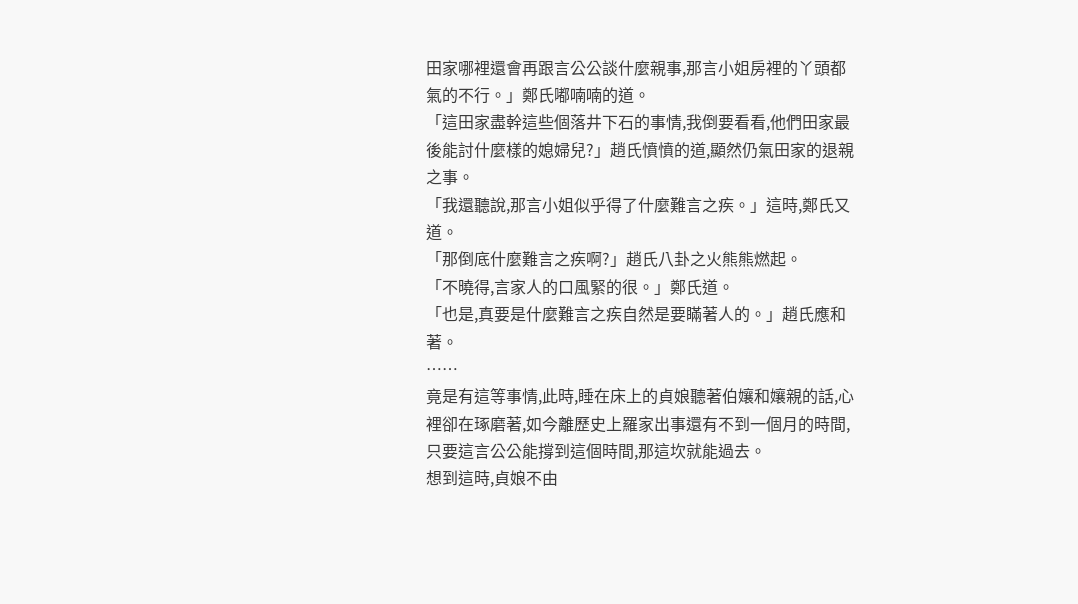田家哪裡還會再跟言公公談什麼親事,那言小姐房裡的丫頭都氣的不行。」鄭氏嘟喃喃的道。
「這田家盡幹這些個落井下石的事情,我倒要看看,他們田家最後能討什麼樣的媳婦兒?」趙氏憤憤的道,顯然仍氣田家的退親之事。
「我還聽說,那言小姐似乎得了什麼難言之疾。」這時,鄭氏又道。
「那倒底什麼難言之疾啊?」趙氏八卦之火熊熊燃起。
「不曉得,言家人的口風緊的很。」鄭氏道。
「也是,真要是什麼難言之疾自然是要瞞著人的。」趙氏應和著。
……
竟是有這等事情,此時,睡在床上的貞娘聽著伯孃和孃親的話,心裡卻在琢磨著,如今離歷史上羅家出事還有不到一個月的時間,只要這言公公能撐到這個時間,那這坎就能過去。
想到這時,貞娘不由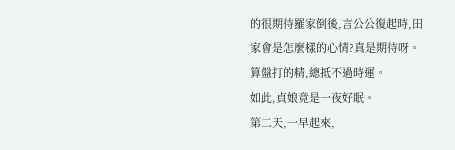的很期待羅家倒後,言公公復起時,田家會是怎麼樣的心情?真是期待呀。
算盤打的精,總抵不過時運。
如此,貞娘竟是一夜好眠。
第二天,一早起來,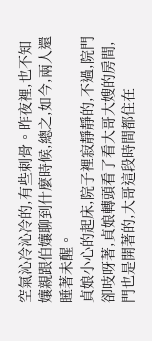空氣沁冷沁冷的,有些刺骨。昨夜裡,也不知孃親跟伯孃聊到什麼時候,總之,如今,兩人還睡著未醒。
貞娘小心的起床,院子裡寂靜靜的,不過,院門卻吱呀著,貞娘轉頭看了看大哥大嫂的房間,門也是開著的,大哥這段時間都住在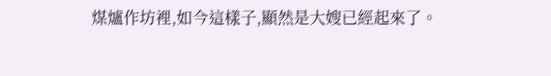煤爐作坊裡,如今這樣子,顯然是大嫂已經起來了。